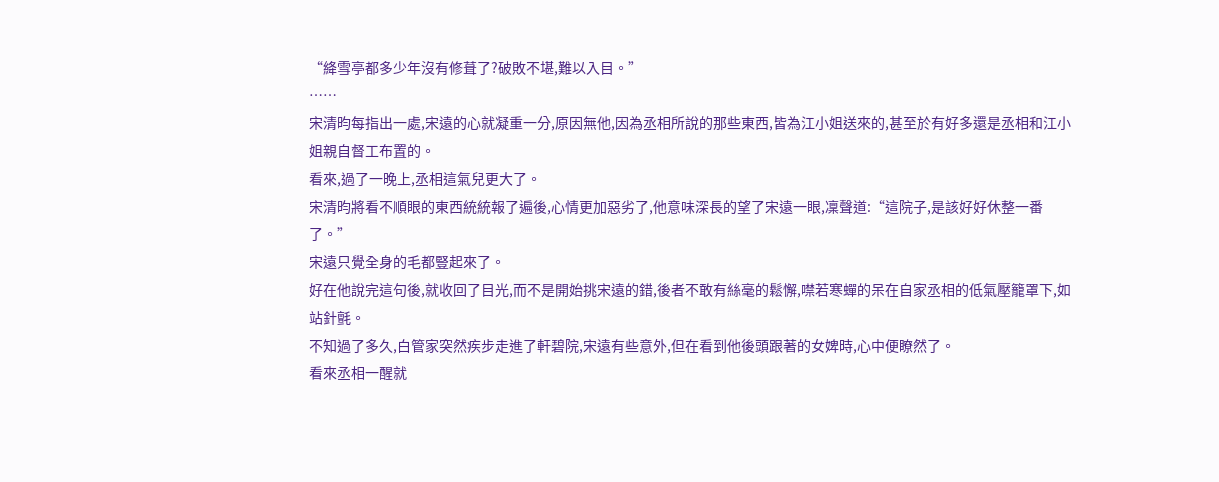“絳雪亭都多少年沒有修葺了?破敗不堪,難以入目。”
……
宋清昀每指出一處,宋遠的心就凝重一分,原因無他,因為丞相所說的那些東西,皆為江小姐送來的,甚至於有好多還是丞相和江小姐親自督工布置的。
看來,過了一晚上,丞相這氣兒更大了。
宋清昀將看不順眼的東西統統報了遍後,心情更加惡劣了,他意味深長的望了宋遠一眼,凜聲道:“這院子,是該好好休整一番了。”
宋遠只覺全身的毛都豎起來了。
好在他說完這句後,就收回了目光,而不是開始挑宋遠的錯,後者不敢有絲毫的鬆懈,噤若寒蟬的呆在自家丞相的低氣壓籠罩下,如站針氈。
不知過了多久,白管家突然疾步走進了軒碧院,宋遠有些意外,但在看到他後頭跟著的女婢時,心中便瞭然了。
看來丞相一醒就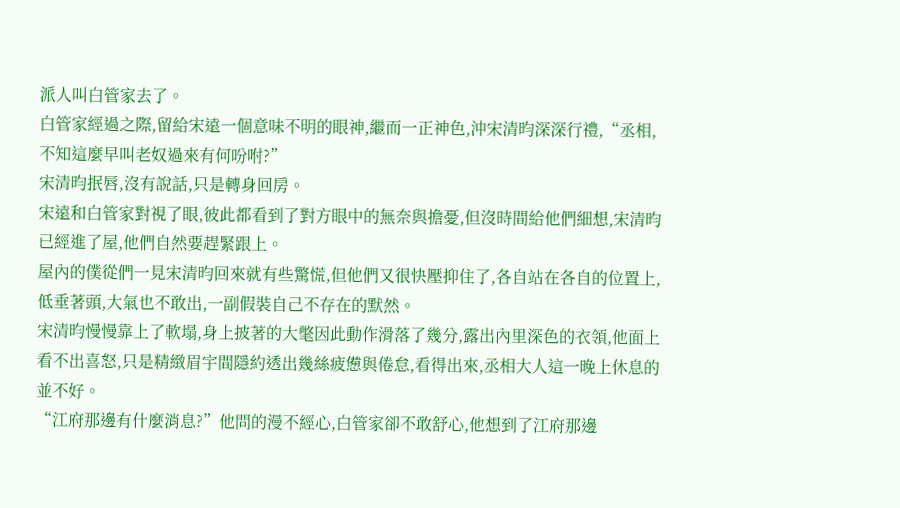派人叫白管家去了。
白管家經過之際,留給宋遠一個意味不明的眼神,繼而一正神色,沖宋清昀深深行禮,“丞相,不知這麼早叫老奴過來有何吩咐?”
宋清昀抿唇,沒有說話,只是轉身回房。
宋遠和白管家對視了眼,彼此都看到了對方眼中的無奈與擔憂,但沒時間給他們細想,宋清昀已經進了屋,他們自然要趕緊跟上。
屋內的僕從們一見宋清昀回來就有些驚慌,但他們又很快壓抑住了,各自站在各自的位置上,低垂著頭,大氣也不敢出,一副假裝自己不存在的默然。
宋清昀慢慢靠上了軟塌,身上披著的大氅因此動作滑落了幾分,露出內里深色的衣領,他面上看不出喜怒,只是精緻眉宇間隱約透出幾絲疲憊與倦怠,看得出來,丞相大人這一晚上休息的並不好。
“江府那邊有什麼消息?”他問的漫不經心,白管家卻不敢舒心,他想到了江府那邊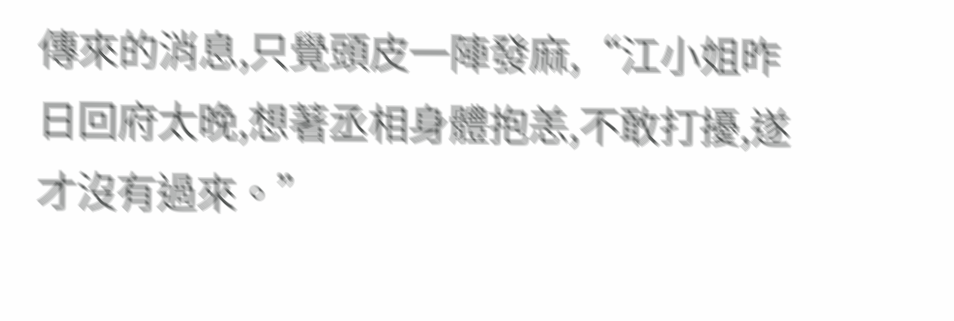傳來的消息,只覺頭皮一陣發麻,“江小姐昨日回府太晚,想著丞相身體抱恙,不敢打擾,遂才沒有過來。”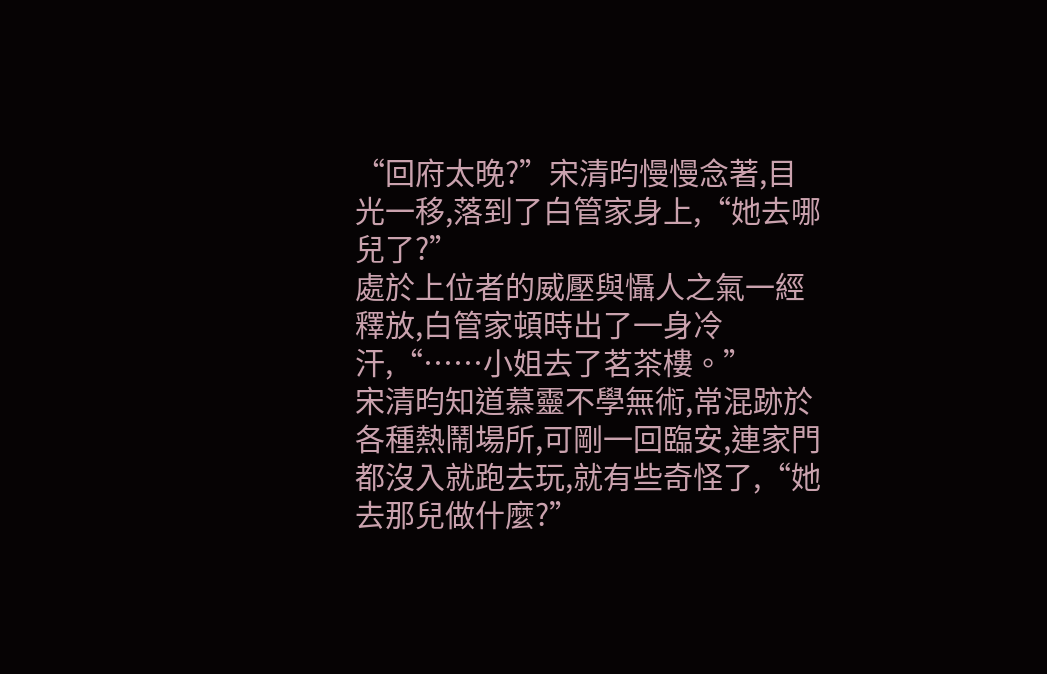“回府太晚?”宋清昀慢慢念著,目光一移,落到了白管家身上,“她去哪兒了?”
處於上位者的威壓與懾人之氣一經釋放,白管家頓時出了一身冷汗,“……小姐去了茗茶樓。”
宋清昀知道慕靈不學無術,常混跡於各種熱鬧場所,可剛一回臨安,連家門都沒入就跑去玩,就有些奇怪了,“她去那兒做什麼?”